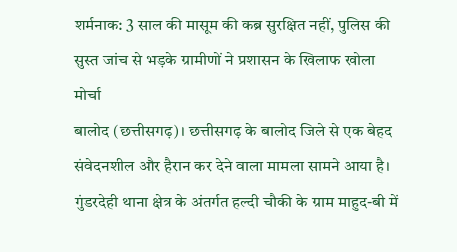शर्मनाक: 3 साल की मासूम की कब्र सुरक्षित नहीं, पुलिस की सुस्त जांच से भड़के ग्रामीणों ने प्रशासन के खिलाफ खोला मोर्चा
बालोद (छत्तीसगढ़)। छत्तीसगढ़ के बालोद जिले से एक बेहद संवेदनशील और हैरान कर देने वाला मामला सामने आया है। गुंडरदेही थाना क्षेत्र के अंतर्गत हल्दी चौकी के ग्राम माहुद-बी में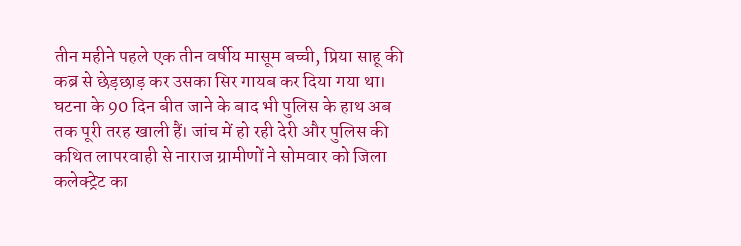तीन महीने पहले एक तीन वर्षीय मासूम बच्ची, प्रिया साहू की कब्र से छेड़छाड़ कर उसका सिर गायब कर दिया गया था। घटना के 90 दिन बीत जाने के बाद भी पुलिस के हाथ अब तक पूरी तरह खाली हैं। जांच में हो रही देरी और पुलिस की कथित लापरवाही से नाराज ग्रामीणों ने सोमवार को जिला कलेक्ट्रेट का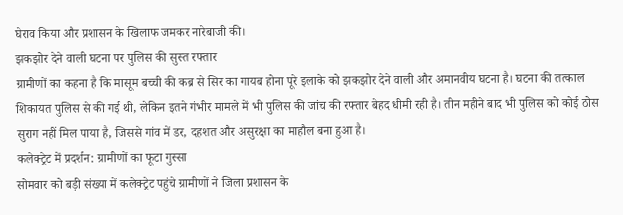घेराव किया और प्रशासन के खिलाफ जमकर नारेबाजी की।
झकझोर देने वाली घटना पर पुलिस की सुस्त रफ्तार
ग्रामीणों का कहना है कि मासूम बच्ची की कब्र से सिर का गायब होना पूरे इलाके को झकझोर देने वाली और अमानवीय घटना है। घटना की तत्काल शिकायत पुलिस से की गई थी, लेकिन इतने गंभीर मामले में भी पुलिस की जांच की रफ्तार बेहद धीमी रही है। तीन महीने बाद भी पुलिस को कोई ठोस सुराग नहीं मिल पाया है, जिससे गांव में डर, दहशत और असुरक्षा का माहौल बना हुआ है।
कलेक्ट्रेट में प्रदर्शन: ग्रामीणों का फूटा गुस्सा
सोमवार को बड़ी संख्या में कलेक्ट्रेट पहुंचे ग्रामीणों ने जिला प्रशासन के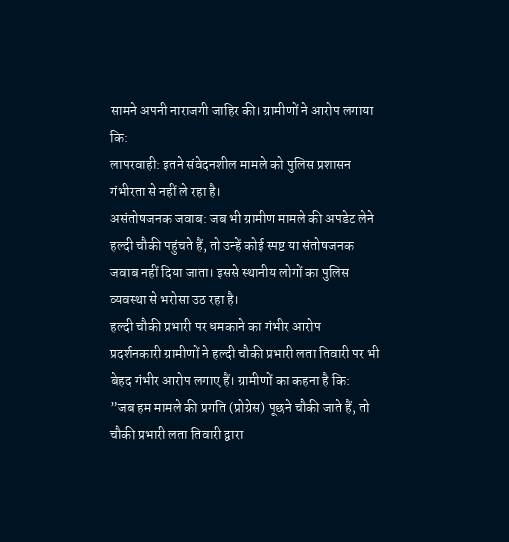सामने अपनी नाराजगी जाहिर की। ग्रामीणों ने आरोप लगाया कि:
लापरवाही: इतने संवेदनशील मामले को पुलिस प्रशासन गंभीरता से नहीं ले रहा है।
असंतोषजनक जवाब: जब भी ग्रामीण मामले की अपडेट लेने हल्दी चौकी पहुंचते हैं, तो उन्हें कोई स्पष्ट या संतोषजनक जवाब नहीं दिया जाता। इससे स्थानीय लोगों का पुलिस व्यवस्था से भरोसा उठ रहा है।
हल्दी चौकी प्रभारी पर धमकाने का गंभीर आरोप
प्रदर्शनकारी ग्रामीणों ने हल्दी चौकी प्रभारी लता तिवारी पर भी बेहद गंभीर आरोप लगाए हैं। ग्रामीणों का कहना है कि:
”जब हम मामले की प्रगति (प्रोग्रेस) पूछने चौकी जाते हैं, तो चौकी प्रभारी लता तिवारी द्वारा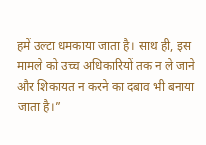हमें उल्टा धमकाया जाता है। साथ ही, इस मामले को उच्च अधिकारियों तक न ले जाने और शिकायत न करने का दबाव भी बनाया जाता है।”